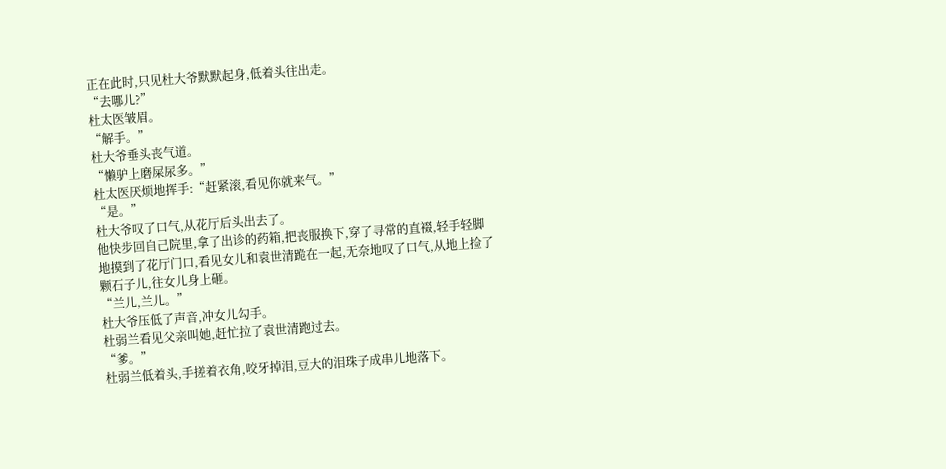正在此时,只见杜大爷默默起身,低着头往出走。
“去哪儿?”
杜太医皱眉。
“解手。”
杜大爷垂头丧气道。
“懒驴上磨屎尿多。”
杜太医厌烦地挥手:“赶紧滚,看见你就来气。”
“是。”
杜大爷叹了口气,从花厅后头出去了。
他快步回自己院里,拿了出诊的药箱,把丧服换下,穿了寻常的直裰,轻手轻脚地摸到了花厅门口,看见女儿和袁世清跪在一起,无奈地叹了口气,从地上捡了颗石子儿,往女儿身上砸。
“兰儿,兰儿。”
杜大爷压低了声音,冲女儿勾手。
杜弱兰看见父亲叫她,赶忙拉了袁世清跑过去。
“爹。”
杜弱兰低着头,手搓着衣角,咬牙掉泪,豆大的泪珠子成串儿地落下。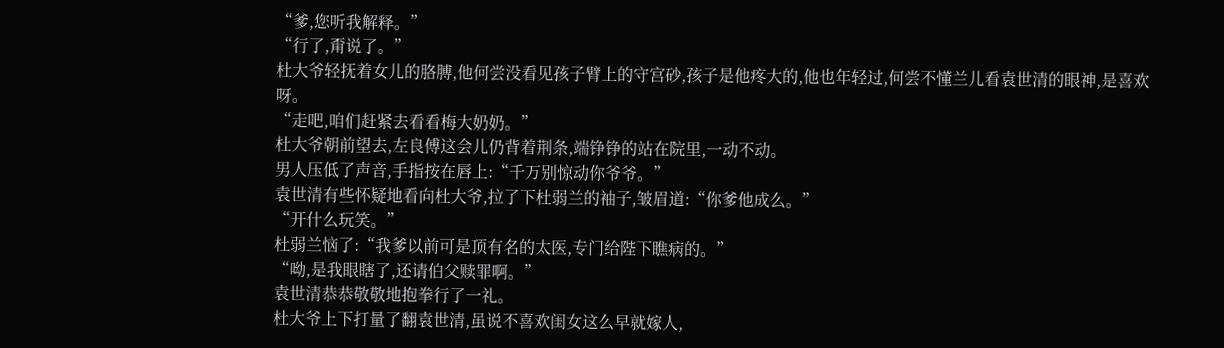“爹,您听我解释。”
“行了,甭说了。”
杜大爷轻抚着女儿的胳膊,他何尝没看见孩子臂上的守宫砂,孩子是他疼大的,他也年轻过,何尝不懂兰儿看袁世清的眼神,是喜欢呀。
“走吧,咱们赶紧去看看梅大奶奶。”
杜大爷朝前望去,左良傅这会儿仍背着荆条,端铮铮的站在院里,一动不动。
男人压低了声音,手指按在唇上:“千万别惊动你爷爷。”
袁世清有些怀疑地看向杜大爷,拉了下杜弱兰的袖子,皱眉道:“你爹他成么。”
“开什么玩笑。”
杜弱兰恼了:“我爹以前可是顶有名的太医,专门给陛下瞧病的。”
“呦,是我眼瞎了,还请伯父赎罪啊。”
袁世清恭恭敬敬地抱拳行了一礼。
杜大爷上下打量了翻袁世清,虽说不喜欢闺女这么早就嫁人,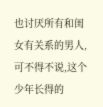也讨厌所有和闺女有关系的男人,可不得不说,这个少年长得的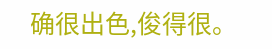确很出色,俊得很。